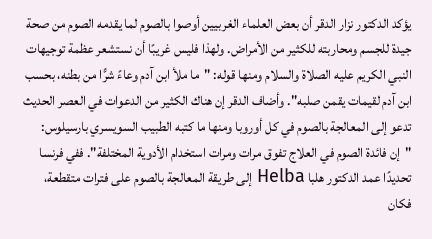يؤكد الدكتور نزار الدقر أن بعض العلماء الغربيين أوصوا بالصوم لما يقدمه الصوم من صحة جيدة للجسم ومحاربته للكثير من الأمراض. ولهذا فليس غريبًا أن نستشعر عظمة توجيهات النبي الكريم عليه الصلاة والسلام ومنها قوله: "ما ملأ ابن آدم وعاءً شرًّا من بطنه، بحسب ابن آدم لقيمات يقمن صلبه". وأضاف الدقر إن هناك الكثير من الدعوات في العصر الحديث تدعو إلى المعالجة بالصوم في كل أوروبا ومنها ما كتبه الطبيب السويسري بارسيلوس: "إن فائدة الصوم في العلاج تفوق مرات ومرات استخدام الأدوية المختلفة". ففي فرنسا تحديدًا عمد الدكتور هلبا Helba إلى طريقة المعالجة بالصوم على فترات متقطعة، فكان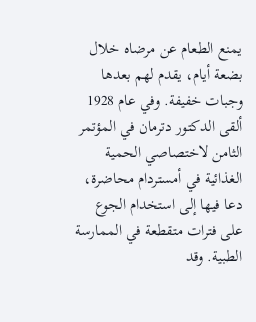يمنع الطعام عن مرضاه خلال بضعة أيام، يقدم لهم بعدها وجبات خفيفة. وفي عام 1928 ألقى الدكتور دترمان في المؤتمر الثامن لاختصاصي الحمية الغذائية في أمستردام محاضرة، دعا فيها إلى استخدام الجوع على فترات متقطعة في الممارسة الطبية. وقد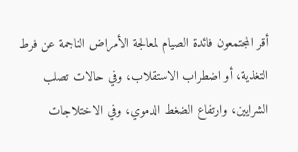أقر المجتمعون فائدة الصيام لمعالجة الأمراض الناجمة عن فرط التغذية، أو اضطراب الاستقلاب، وفي حالات تصلب الشرايين، وارتفاع الضغط الدموي، وفي الاختلاجات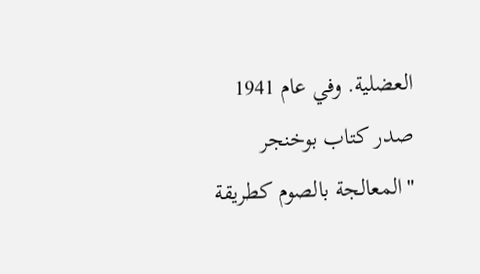العضلية. وفي عام 1941 صدر كتاب بوخنجر "المعالجة بالصوم كطريقة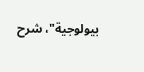بيولوجية"، شرح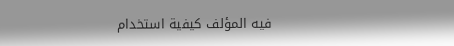فيه المؤلف كيفية استخدام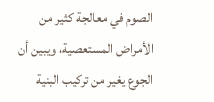الصوم في معالجة كثير من الأمراض المستعصية، ويبين أن الجوع يغير من تركيب البنية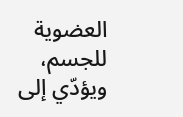العضوية للجسم، ويؤدّي إلى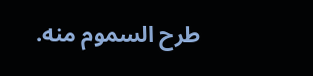طرح السموم منه.